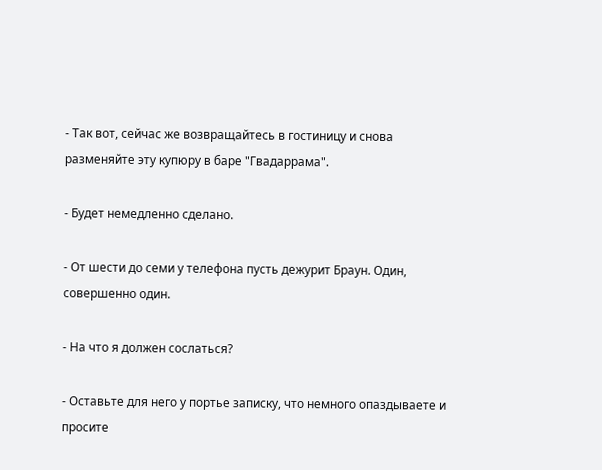- Так вот, сейчас же возвращайтесь в гостиницу и снова разменяйте эту купюру в баре "Гвадаррама".

- Будет немедленно сделано.

- От шести до семи у телефона пусть дежурит Браун. Один, совершенно один.

- На что я должен сослаться?

- Оставьте для него у портье записку, что немного опаздываете и просите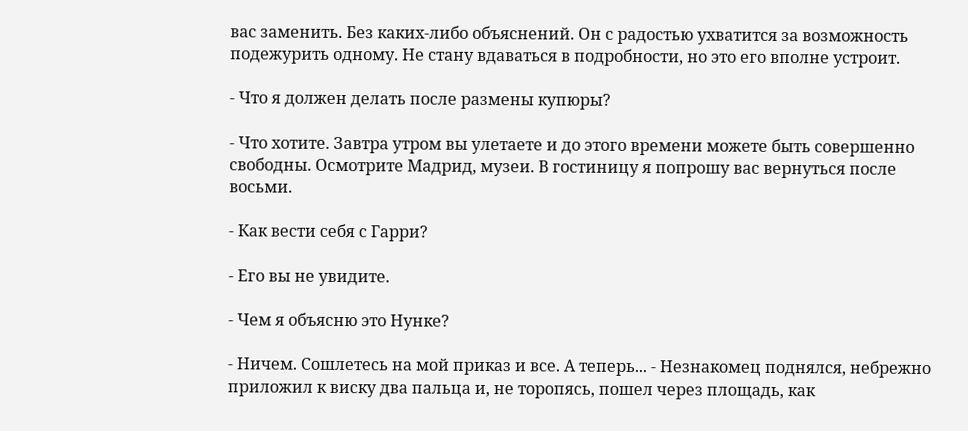вас заменить. Без каких-либо объяснений. Он с радостью ухватится за возможность подежурить одному. Не стану вдаваться в подробности, но это его вполне устроит.

- Что я должен делать после размены купюры?

- Что хотите. Завтра утром вы улетаете и до этого времени можете быть совершенно свободны. Осмотрите Мадрид, музеи. В гостиницу я попрошу вас вернуться после восьми.

- Как вести себя с Гарри?

- Его вы не увидите.

- Чем я объясню это Нунке?

- Ничем. Сошлетесь на мой приказ и все. А теперь... - Незнакомец поднялся, небрежно приложил к виску два пальца и, не торопясь, пошел через площадь, как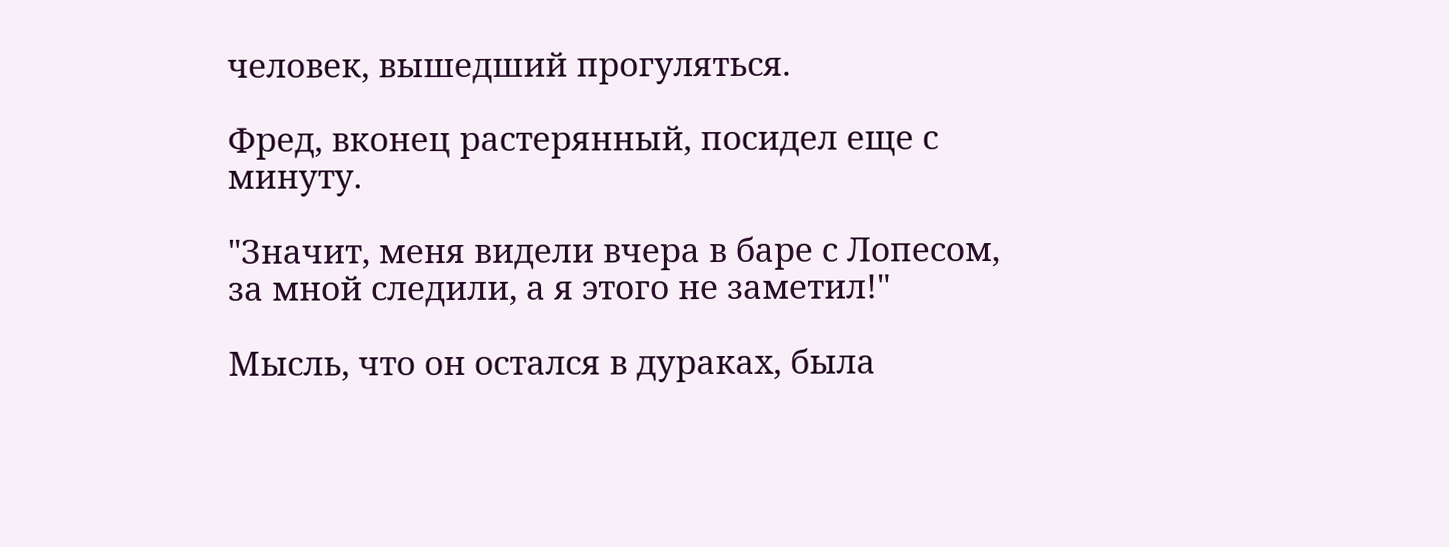человек, вышедший прогуляться.

Фред, вконец растерянный, посидел еще с минуту.

"Значит, меня видели вчера в баре с Лопесом, за мной следили, а я этого не заметил!"

Мысль, что он остался в дураках, была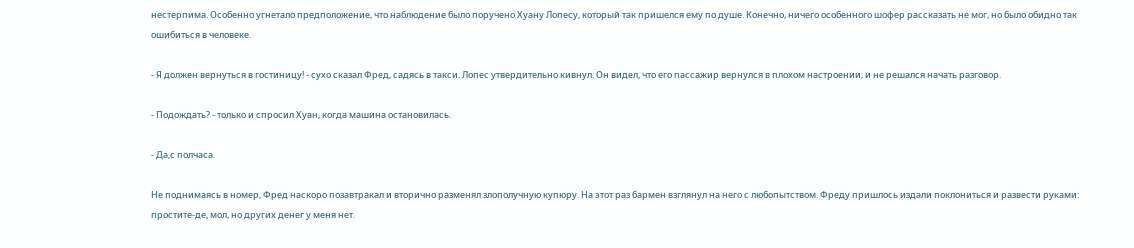нестерпима. Особенно угнетало предположение, что наблюдение было поручено Хуану Лопесу, который так пришелся ему по душе. Конечно, ничего особенного шофер рассказать не мог, но было обидно так ошибиться в человеке.

- Я должен вернуться в гостиницу! - сухо сказал Фред, садясь в такси. Лопес утвердительно кивнул. Он видел, что его пассажир вернулся в плохом настроении, и не решался начать разговор.

- Подождать? - только и спросил Хуан, когда машина остановилась.

- Да,с полчаса.

Не поднимаясь в номер, Фред наскоро позавтракал и вторично разменял злополучную купюру. На этот раз бармен взглянул на него с любопытством. Фреду пришлось издали поклониться и развести руками: простите-де, мол, но других денег у меня нет.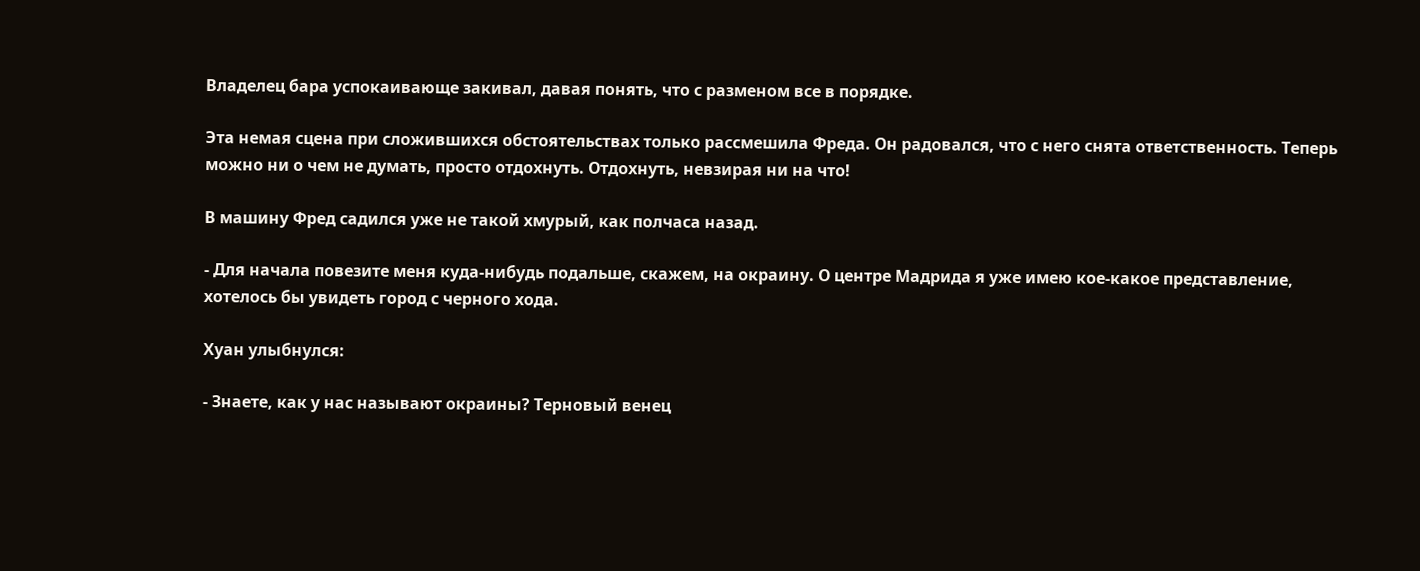Владелец бара успокаивающе закивал, давая понять, что с разменом все в порядке.

Эта немая сцена при сложившихся обстоятельствах только рассмешила Фреда. Он радовался, что с него снята ответственность. Теперь можно ни о чем не думать, просто отдохнуть. Отдохнуть, невзирая ни на что!

В машину Фред садился уже не такой хмурый, как полчаса назад.

- Для начала повезите меня куда-нибудь подальше, скажем, на окраину. О центре Мадрида я уже имею кое-какое представление, хотелось бы увидеть город с черного хода.

Хуан улыбнулся:

- Знаете, как у нас называют окраины? Терновый венец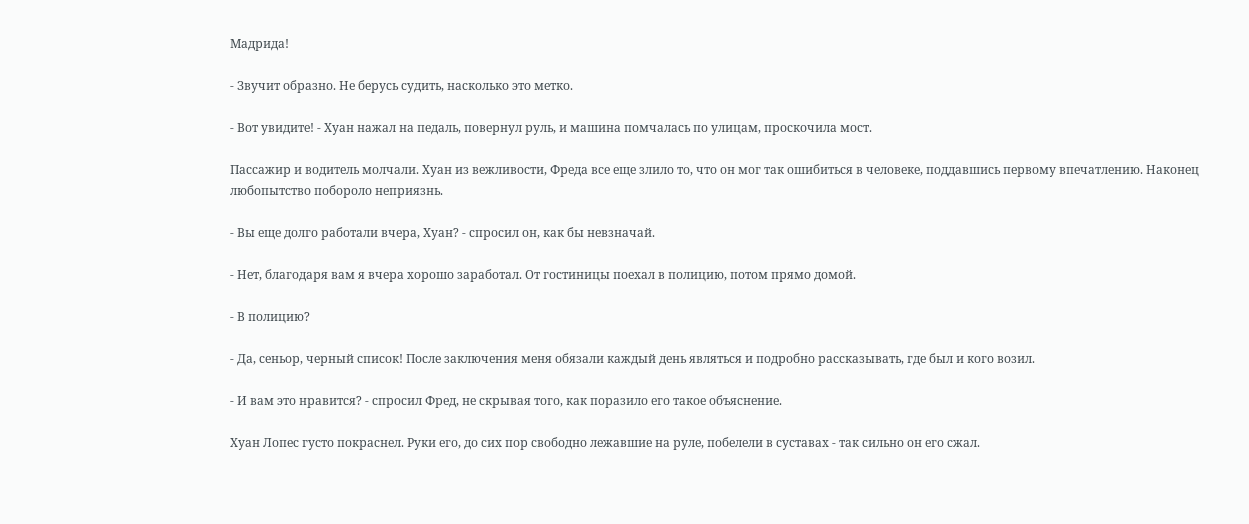Мадрида!

- Звучит образно. Не берусь судить, насколько это метко.

- Вот увидите! - Хуан нажал на педаль, повернул руль, и машина помчалась по улицам, проскочила мост.

Пассажир и водитель молчали. Хуан из вежливости, Фреда все еще злило то, что он мог так ошибиться в человеке, поддавшись первому впечатлению. Наконец любопытство побороло неприязнь.

- Вы еще долго работали вчера, Хуан? - спросил он, как бы невзначай.

- Нет, благодаря вам я вчера хорошо заработал. От гостиницы поехал в полицию, потом прямо домой.

- В полицию?

- Да, сеньор, черный список! После заключения меня обязали каждый день являться и подробно рассказывать, где был и кого возил.

- И вам это нравится? - спросил Фред, не скрывая того, как поразило его такое объяснение.

Хуан Лопес густо покраснел. Руки его, до сих пор свободно лежавшие на руле, побелели в суставах - так сильно он его сжал.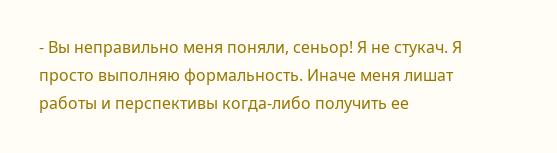- Вы неправильно меня поняли, сеньор! Я не стукач. Я просто выполняю формальность. Иначе меня лишат работы и перспективы когда-либо получить ее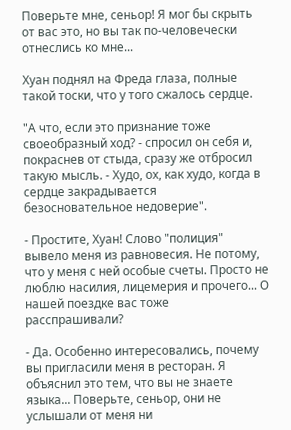Поверьте мне, сеньор! Я мог бы скрыть от вас это, но вы так по-человечески отнеслись ко мне...

Хуан поднял на Фреда глаза, полные такой тоски, что у того сжалось сердце.

"А что, если это признание тоже своеобразный ход? - спросил он себя и, покраснев от стыда, сразу же отбросил такую мысль. - Худо, ох, как худо, когда в сердце закрадывается безосновательное недоверие".

- Простите, Хуан! Слово "полиция" вывело меня из равновесия. Не потому, что у меня с ней особые счеты. Просто не люблю насилия, лицемерия и прочего... О нашей поездке вас тоже расспрашивали?

- Да. Особенно интересовались, почему вы пригласили меня в ресторан. Я объяснил это тем, что вы не знаете языка... Поверьте, сеньор, они не услышали от меня ни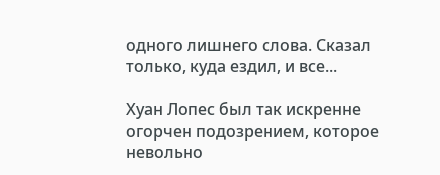одного лишнего слова. Сказал только, куда ездил, и все...

Хуан Лопес был так искренне огорчен подозрением, которое невольно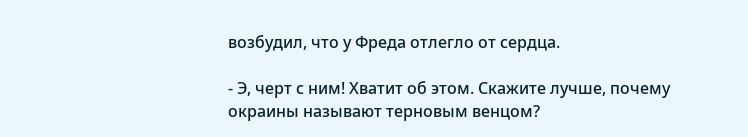возбудил, что у Фреда отлегло от сердца.

- Э, черт с ним! Хватит об этом. Скажите лучше, почему окраины называют терновым венцом?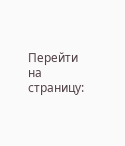Перейти на страницу: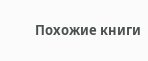Похожие книги